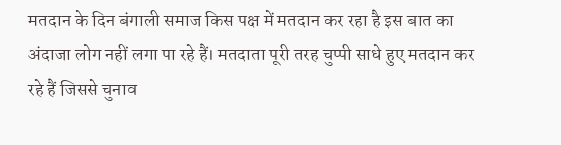मतदान के दिन बंगाली समाज किस पक्ष में मतदान कर रहा है इस बात का अंदाजा लोग नहीं लगा पा रहे हैं। मतदाता पूरी तरह चुप्पी साधे हुए मतदान कर रहे हैं जिससे चुनाव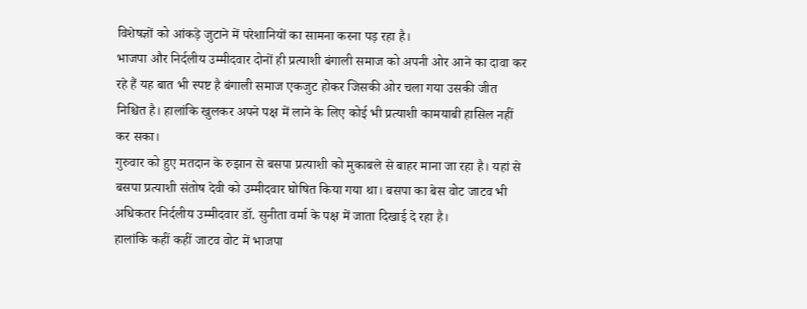विशेषज्ञों को आंकड़े जुटाने में परेशानियों का सामना करना पड़ रहा है।
भाजपा और निर्दलीय उम्मीदवार दोनों ही प्रत्याशी बंगाली समाज को अपनी ओर आने का दावा कर रहे हैं यह बात भी स्पष्ट है बंगाली समाज एकजुट होकर जिसकी ओर चला गया उसकी जीत निश्चित है। हालांकि खुलकर अपने पक्ष में लाने के लिए कोई भी प्रत्याशी कामयाबी हासिल नहीं कर सका।
गुरुवार को हुए मतदान के रुझान से बसपा प्रत्याशी को मुकाबले से बाहर माना जा रहा है। यहां से बसपा प्रत्याशी संतोष देवी को उम्मीदवार घोषित किया गया था। बसपा का बेस वोट जाटव भी अधिकतर निर्दलीय उम्मीदवार डॉ. सुनीता वर्मा के पक्ष में जाता दिखाई दे रहा है।
हालांकि कहीं कहीं जाटव वोट में भाजपा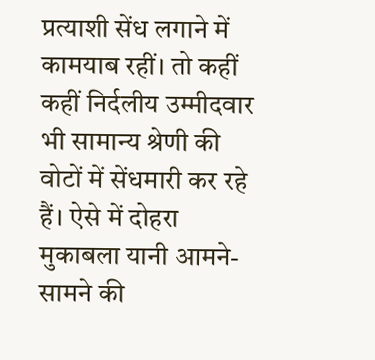प्रत्याशी सेंध लगाने में कामयाब रहीं। तो कहीं कहीं निर्दलीय उम्मीदवार भी सामान्य श्रेणी की वोटों में सेंधमारी कर रहे हैं। ऐसे में दोहरा मुकाबला यानी आमने-सामने की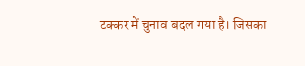टक्कर में चुनाव बदल गया है। जिसका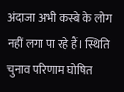अंदाजा अभी कस्बे के लोग नहीं लगा पा रहे हैं। स्थिति चुनाव परिणाम घोषित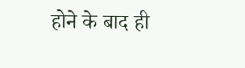होने के बाद ही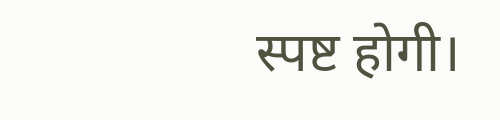स्पष्ट होगी।